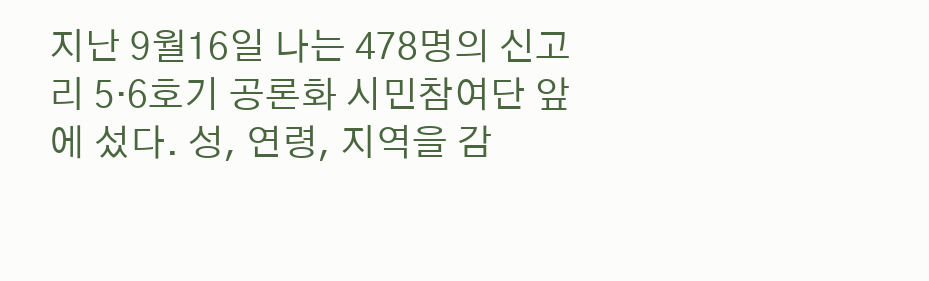지난 9월16일 나는 478명의 신고리 5·6호기 공론화 시민참여단 앞에 섰다. 성, 연령, 지역을 감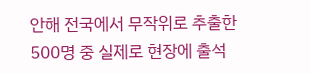안해 전국에서 무작위로 추출한 500명 중 실제로 현장에 출석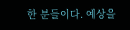한 분들이다. 예상을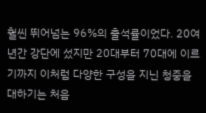훨씬 뛰어넘는 96%의 출석률이었다. 20여년간 강단에 섰지만 20대부터 70대에 이르기까지 이처럼 다양한 구성을 지닌 청중을 대하기는 처음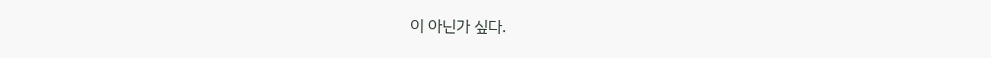이 아닌가 싶다.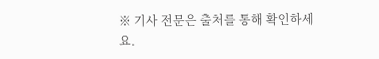※ 기사 전문은 출처를 통해 확인하세요.